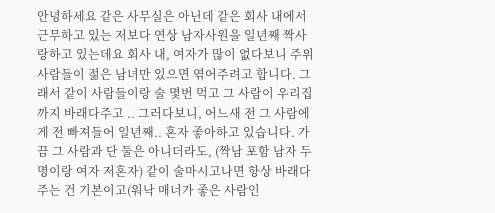안녕하세요 같은 사무실은 아닌데 같은 회사 내에서 근무하고 있는 저보다 연상 남자사원을 일년째 짝사랑하고 있는데요 회사 내, 여자가 많이 없다보니 주위 사람들이 젊은 남녀만 있으면 엮어주려고 합니다. 그래서 같이 사람들이랑 술 몇번 먹고 그 사람이 우리집까지 바래다주고 .. 그러다보니, 어느새 전 그 사람에게 전 빠져들어 일년째.. 혼자 좋아하고 있습니다. 가끔 그 사람과 단 둘은 아니더라도, (짝남 포함 남자 두명이랑 여자 저혼자) 같이 술마시고나면 항상 바래다주는 건 기본이고(워낙 매너가 좋은 사람인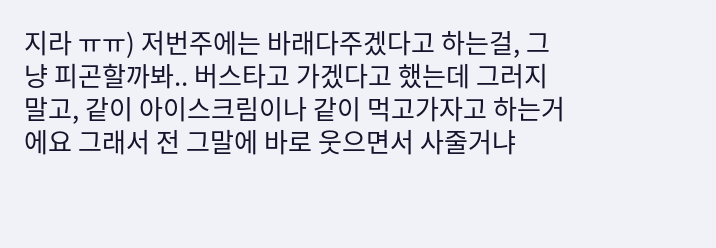지라 ㅠㅠ) 저번주에는 바래다주겠다고 하는걸, 그냥 피곤할까봐.. 버스타고 가겠다고 했는데 그러지말고, 같이 아이스크림이나 같이 먹고가자고 하는거에요 그래서 전 그말에 바로 웃으면서 사줄거냐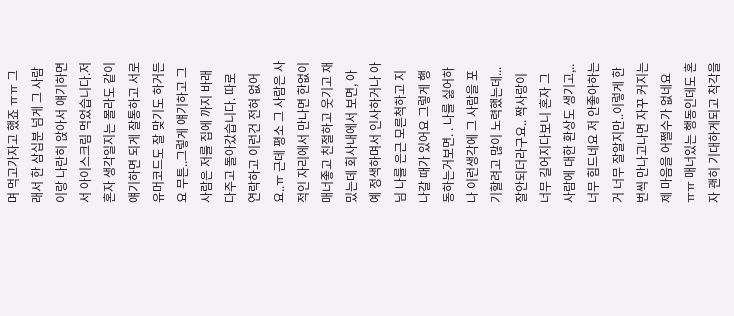며 먹고가자고 했죠 ㅠㅠ 그래서 한 삼십분 넘게 그 사람이랑 나란히 앉아서 얘기하면서 아이스크림 먹었습니다.저 혼자 생각일지는 몰라도 같이 얘기하면 되게 잘통하고 서로 유머코드도 잘 맞기도 하거든요 무튼..그렇게 얘기하고 그 사람은 저를 집에 까지 바래다주고 돌아갔습니다. 따로 연락하고 이런건 전혀 없어요..ㅠ 근데 평소 그 사람은 사적인 자리에서 만나면 한없이 매너좋고 친절하고 웃기고 재밌는데 회사내에서 보면, 아예 정색하며서 인사하거나 아님 나를 은근 모른척하고 지나갈 때가 있어요 그렇게 행동하는거보면. . 나를 싫어하나 이런생각에 그 사람을 포기할려고 많이 노력했는데... 잘안되더라구요.. 짝사랑이 너무 길어지다보니 혼자 그 사람에 대한 환상도 생기고,.. 너무 힘드네요 저 안좋아하는거 너무 잘알지만..이렇게 한번씩 만나고나면 자꾸 커지는 제 마음을 어쩔수가 없네요 ㅠㅠ 매너있는 행동인데도 혼자 괜히 기대하게되고 착각을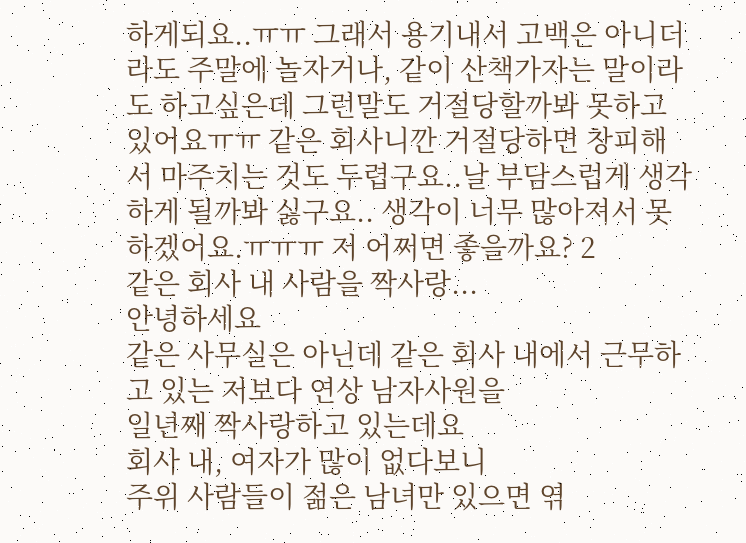하게되요..ㅠㅠ 그래서 용기내서 고백은 아니더라도 주말에 놀자거나, 같이 산책가자는 말이라도 하고싶은데 그런말도 거절당할까봐 못하고 있어요ㅠㅠ 같은 회사니깐 거절당하면 창피해서 마주치는 것도 두렵구요..날 부담스럽게 생각하게 될까봐 싫구요.. 생각이 너무 많아져서 못하겠어요.ㅠㅠㅠ 저 어쩌면 좋을까요? 2
같은 회사 내 사람을 짝사랑...
안녕하세요
같은 사무실은 아닌데 같은 회사 내에서 근무하고 있는 저보다 연상 남자사원을
일년째 짝사랑하고 있는데요
회사 내, 여자가 많이 없다보니
주위 사람들이 젊은 남녀만 있으면 엮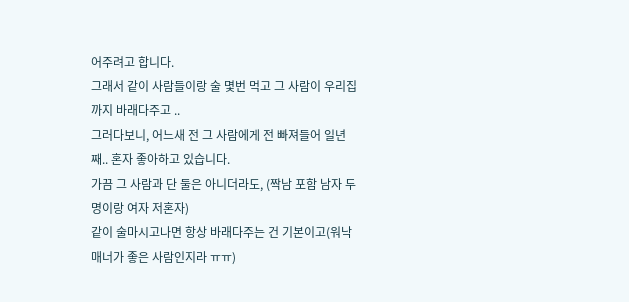어주려고 합니다.
그래서 같이 사람들이랑 술 몇번 먹고 그 사람이 우리집까지 바래다주고 ..
그러다보니, 어느새 전 그 사람에게 전 빠져들어 일년째.. 혼자 좋아하고 있습니다.
가끔 그 사람과 단 둘은 아니더라도, (짝남 포함 남자 두명이랑 여자 저혼자)
같이 술마시고나면 항상 바래다주는 건 기본이고(워낙 매너가 좋은 사람인지라 ㅠㅠ)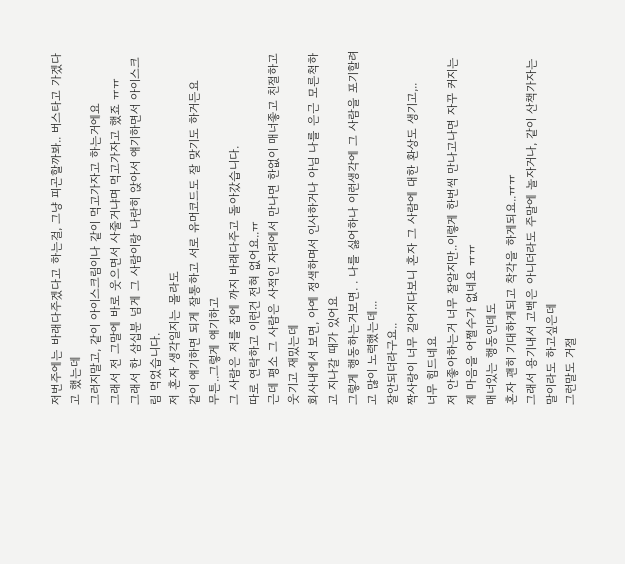저번주에는 바래다주겠다고 하는걸, 그냥 피곤할까봐.. 버스타고 가겠다고 했는데
그러지말고, 같이 아이스크림이나 같이 먹고가자고 하는거에요
그래서 전 그말에 바로 웃으면서 사줄거냐며 먹고가자고 했죠 ㅠㅠ
그래서 한 삼십분 넘게 그 사람이랑 나란히 앉아서 얘기하면서 아이스크림 먹었습니다.
저 혼자 생각일지는 몰라도
같이 얘기하면 되게 잘통하고 서로 유머코드도 잘 맞기도 하거든요
무튼..그렇게 얘기하고
그 사람은 저를 집에 까지 바래다주고 돌아갔습니다.
따로 연락하고 이런건 전혀 없어요..ㅠ
근데 평소 그 사람은 사적인 자리에서 만나면 한없이 매너좋고 친절하고 웃기고 재밌는데
회사내에서 보면, 아예 정색하며서 인사하거나 아님 나를 은근 모른척하고 지나갈 때가 있어요
그렇게 행동하는거보면. . 나를 싫어하나 이런생각에 그 사람을 포기할려고 많이 노력했는데...
잘안되더라구요..
짝사랑이 너무 길어지다보니 혼자 그 사람에 대한 환상도 생기고,..
너무 힘드네요
저 안좋아하는거 너무 잘알지만..이렇게 한번씩 만나고나면 자꾸 커지는 제 마음을 어쩔수가 없네요 ㅠㅠ
매너있는 행동인데도
혼자 괜히 기대하게되고 착각을 하게되요..ㅠㅠ
그래서 용기내서 고백은 아니더라도 주말에 놀자거나, 같이 산책가자는 말이라도 하고싶은데
그런말도 거절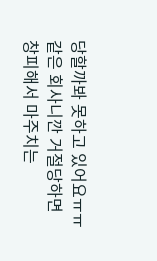당할까봐 못하고 있어요ㅠㅠ 같은 회사니깐 거절당하면 창피해서 마주치는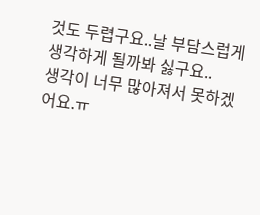것도 두렵구요..날 부담스럽게 생각하게 될까봐 싫구요..
생각이 너무 많아져서 못하겠어요.ㅠ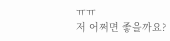ㅠㅠ
저 어쩌면 좋을까요?